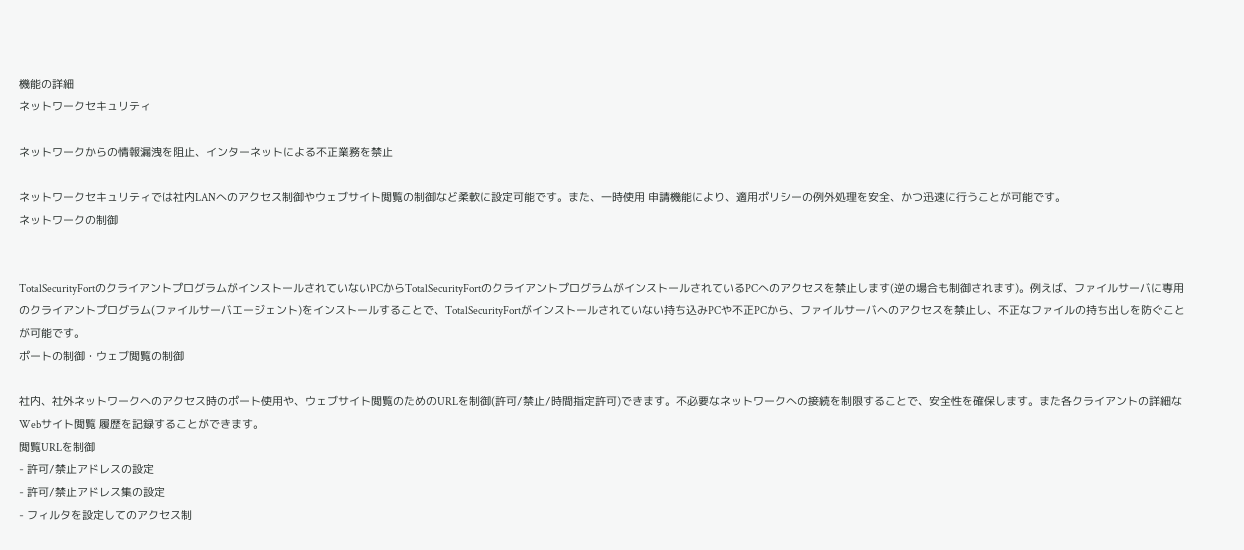機能の詳細
ネットワークセキュリティ

ネットワークからの情報漏洩を阻止、インターネットによる不正業務を禁止

ネットワークセキュリティでは社内LANへのアクセス制御やウェブサイト閲覧の制御など柔軟に設定可能です。また、一時使用 申請機能により、適用ポリシーの例外処理を安全、かつ迅速に行うことが可能です。
ネットワークの制御


TotalSecurityFortのクライアントプログラムがインストールされていないPCからTotalSecurityFortのクライアントプログラムがインストールされているPCへのアクセスを禁止します(逆の場合も制御されます)。例えば、ファイルサーバに専用 のクライアントプログラム(ファイルサーバエージェント)をインストールすることで、TotalSecurityFortがインストールされていない持ち込みPCや不正PCから、ファイルサーバへのアクセスを禁止し、不正なファイルの持ち出しを防ぐことが可能です。
ポートの制御・ウェブ閲覧の制御

社内、社外ネットワークへのアクセス時のポート使用や、ウェブサイト閲覧のためのURLを制御(許可/禁止/時間指定許可)できます。不必要なネットワークへの接続を制限することで、安全性を確保します。また各クライアントの詳細なWebサイト閲覧 履歴を記録することができます。
閲覧URLを制御
- 許可/禁止アドレスの設定
- 許可/禁止アドレス集の設定
- フィルタを設定してのアクセス制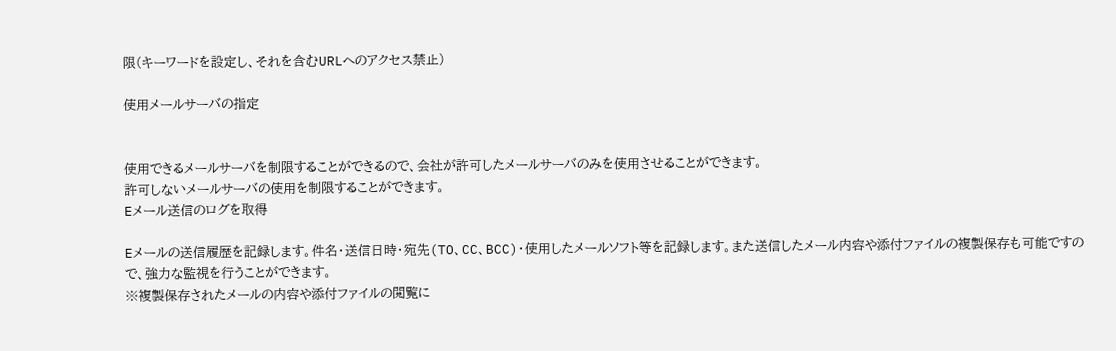限(キーワードを設定し、それを含むURLへのアクセス禁止)

使用メールサーバの指定


使用できるメールサーバを制限することができるので、会社が許可したメールサーバのみを使用させることができます。
許可しないメールサーバの使用を制限することができます。
Eメール送信のログを取得

Eメールの送信履歴を記録します。件名・送信日時・宛先(TO、CC、BCC)・使用したメールソフト等を記録します。また送信したメール内容や添付ファイルの複製保存も可能ですので、強力な監視を行うことができます。
※複製保存されたメールの内容や添付ファイルの閲覧に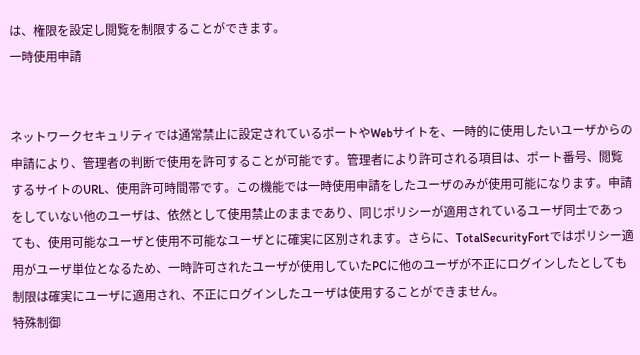は、権限を設定し閲覧を制限することができます。
一時使用申請


ネットワークセキュリティでは通常禁止に設定されているポートやWebサイトを、一時的に使用したいユーザからの申請により、管理者の判断で使用を許可することが可能です。管理者により許可される項目は、ポート番号、閲覧するサイトのURL、使用許可時間帯です。この機能では一時使用申請をしたユーザのみが使用可能になります。申請をしていない他のユーザは、依然として使用禁止のままであり、同じポリシーが適用されているユーザ同士であっても、使用可能なユーザと使用不可能なユーザとに確実に区別されます。さらに、TotalSecurityFortではポリシー適用がユーザ単位となるため、一時許可されたユーザが使用していたPCに他のユーザが不正にログインしたとしても制限は確実にユーザに適用され、不正にログインしたユーザは使用することができません。
特殊制御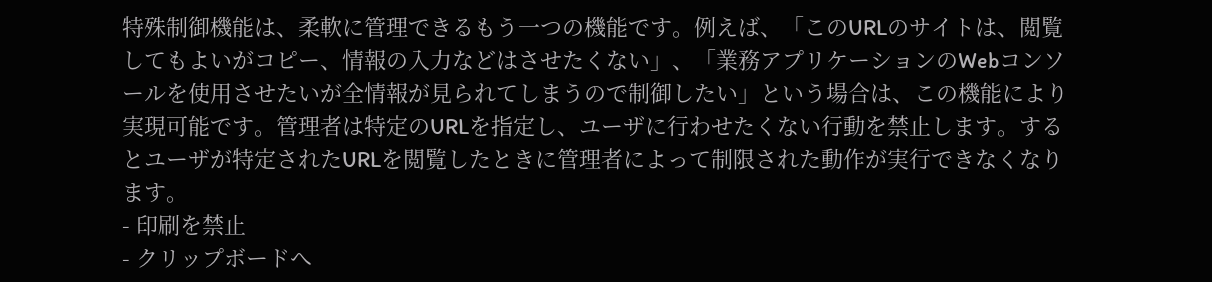特殊制御機能は、柔軟に管理できるもう一つの機能です。例えば、「このURLのサイトは、閲覧してもよいがコピー、情報の入力などはさせたくない」、「業務アプリケーションのWebコンソールを使用させたいが全情報が見られてしまうので制御したい」という場合は、この機能により実現可能です。管理者は特定のURLを指定し、ユーザに行わせたくない行動を禁止します。するとユーザが特定されたURLを閲覧したときに管理者によって制限された動作が実行できなくなります。
- 印刷を禁止
- クリップボードへ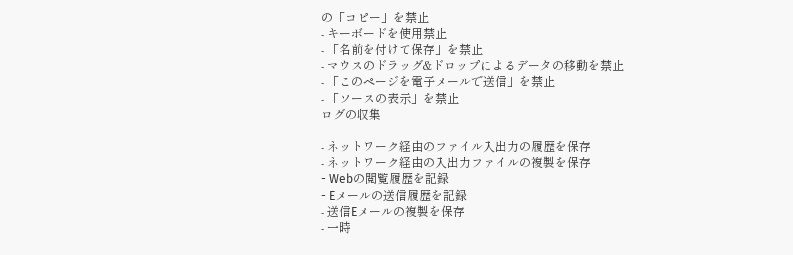の「コピー」を禁止
- キーボードを使用禁止
- 「名前を付けて保存」を禁止
- マウスのドラッグ&ドロップによるデータの移動を禁止
- 「このページを電子メールで送信」を禁止
- 「ソースの表示」を禁止
ログの収集

- ネットワーク経由のファイル入出力の履歴を保存
- ネットワーク経由の入出力ファイルの複製を保存
- Webの閲覧履歴を記録
- Eメールの送信履歴を記録
- 送信Eメールの複製を保存
- 一時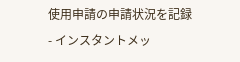使用申請の申請状況を記録
- インスタントメッ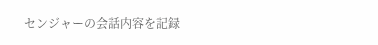センジャーの会話内容を記録